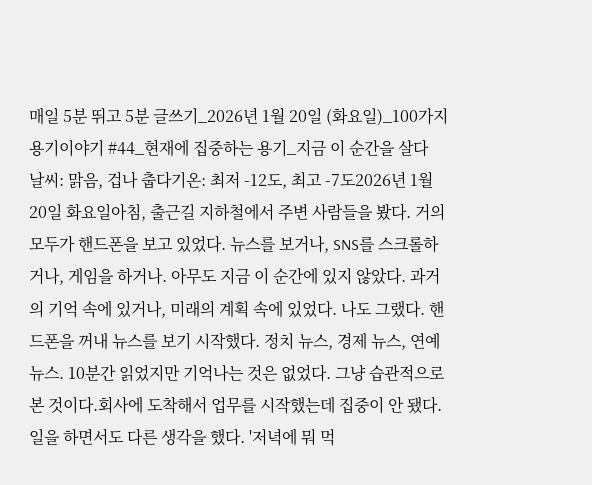매일 5분 뛰고 5분 글쓰기_2026년 1월 20일 (화요일)_100가지 용기이야기 #44_현재에 집중하는 용기_지금 이 순간을 살다
날씨: 맑음, 겁나 춥다기온: 최저 -12도, 최고 -7도2026년 1월 20일 화요일아침, 출근길 지하철에서 주변 사람들을 봤다. 거의 모두가 핸드폰을 보고 있었다. 뉴스를 보거나, SNS를 스크롤하거나, 게임을 하거나. 아무도 지금 이 순간에 있지 않았다. 과거의 기억 속에 있거나, 미래의 계획 속에 있었다. 나도 그랬다. 핸드폰을 꺼내 뉴스를 보기 시작했다. 정치 뉴스, 경제 뉴스, 연예 뉴스. 10분간 읽었지만 기억나는 것은 없었다. 그냥 습관적으로 본 것이다.회사에 도착해서 업무를 시작했는데 집중이 안 됐다. 일을 하면서도 다른 생각을 했다. '저녁에 뭐 먹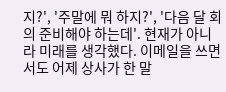지?', '주말에 뭐 하지?', '다음 달 회의 준비해야 하는데'. 현재가 아니라 미래를 생각했다. 이메일을 쓰면서도 어제 상사가 한 말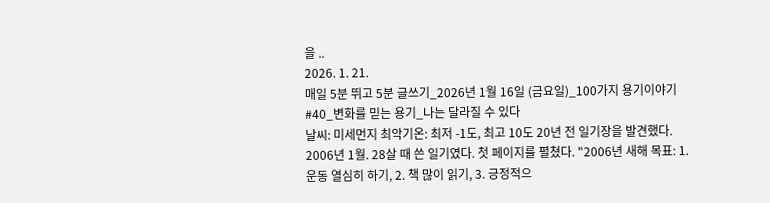을 ..
2026. 1. 21.
매일 5분 뛰고 5분 글쓰기_2026년 1월 16일 (금요일)_100가지 용기이야기 #40_변화를 믿는 용기_나는 달라질 수 있다
날씨: 미세먼지 최악기온: 최저 -1도, 최고 10도 20년 전 일기장을 발견했다. 2006년 1월. 28살 때 쓴 일기였다. 첫 페이지를 펼쳤다. "2006년 새해 목표: 1. 운동 열심히 하기, 2. 책 많이 읽기, 3. 긍정적으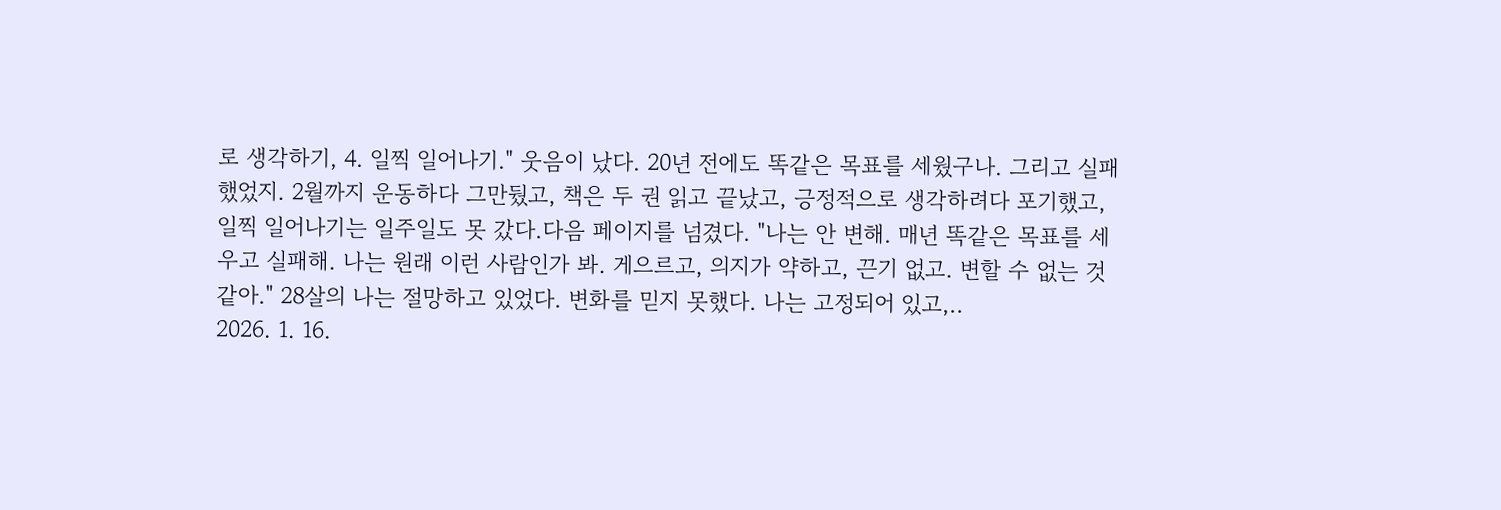로 생각하기, 4. 일찍 일어나기." 웃음이 났다. 20년 전에도 똑같은 목표를 세웠구나. 그리고 실패했었지. 2월까지 운동하다 그만뒀고, 책은 두 권 읽고 끝났고, 긍정적으로 생각하려다 포기했고, 일찍 일어나기는 일주일도 못 갔다.다음 페이지를 넘겼다. "나는 안 변해. 매년 똑같은 목표를 세우고 실패해. 나는 원래 이런 사람인가 봐. 게으르고, 의지가 약하고, 끈기 없고. 변할 수 없는 것 같아." 28살의 나는 절망하고 있었다. 변화를 믿지 못했다. 나는 고정되어 있고,..
2026. 1. 16.